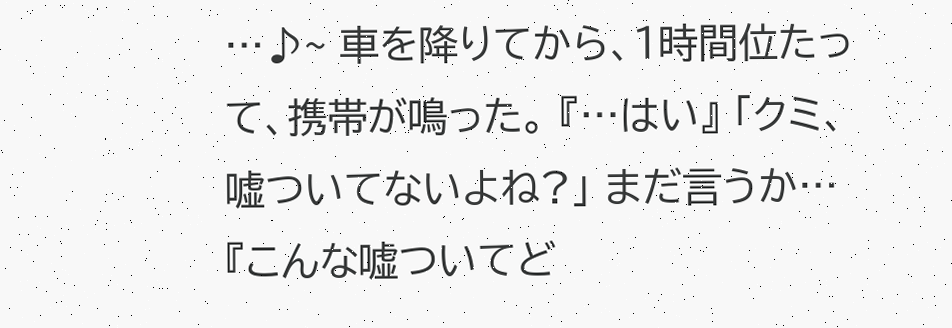…♪~ 車を降りてから、1時間位たって、携帯が鳴った。 『…はい』 「クミ、嘘ついてないよね?」 まだ言うか… 『こんな嘘ついてど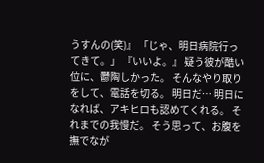うすんの(笑)』 「じゃ、明日病院行ってきて。」 『いいよ。』 疑う彼が酷い位に、鬱陶しかった。 そんなやり取りをして、電話を切る。 明日だ… 明日になれば、アキヒロも認めてくれる。 それまでの我慢だ。 そう思って、お腹を撫でなが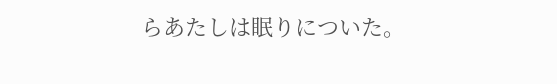らあたしは眠りについた。